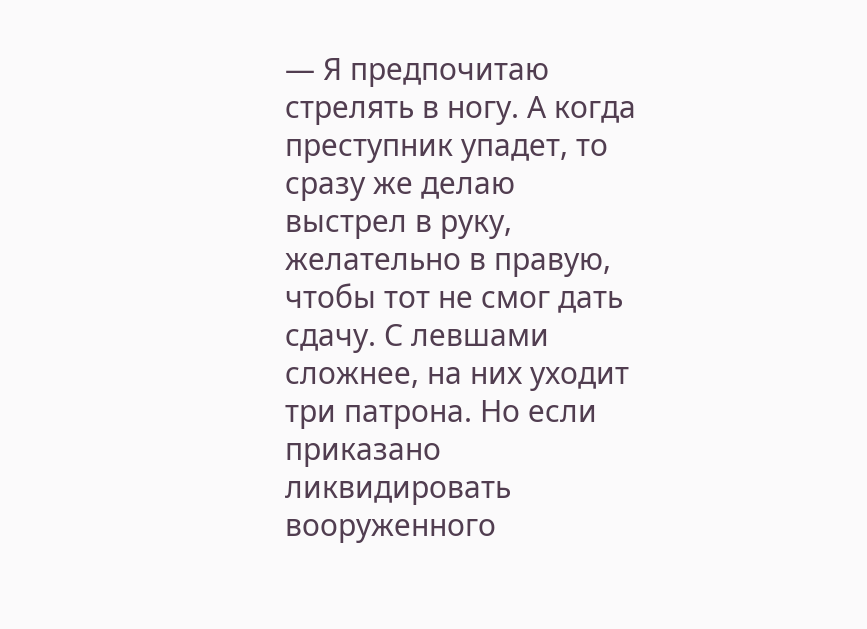— Я предпочитаю стрелять в ногу. А когда преступник упадет, то сразу же делаю выстрел в руку, желательно в правую, чтобы тот не смог дать сдачу. С левшами сложнее, на них уходит три патрона. Но если приказано ликвидировать вооруженного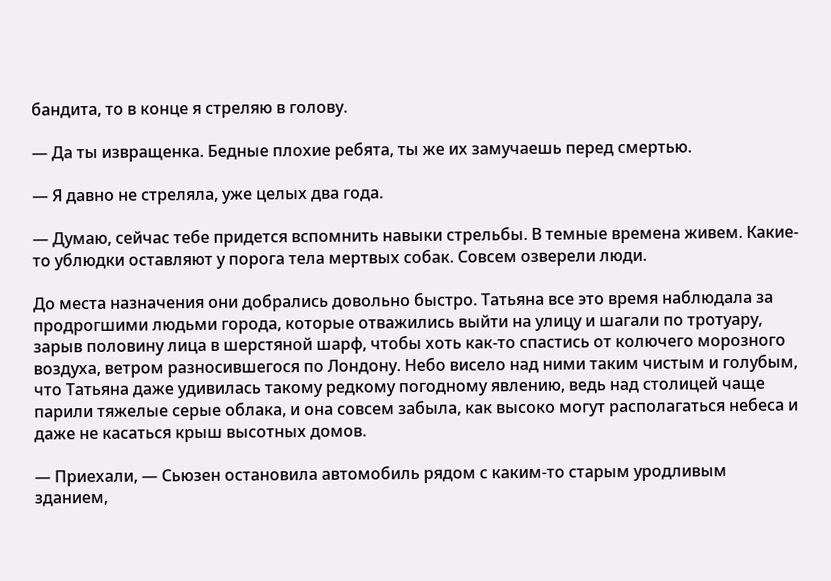бандита, то в конце я стреляю в голову.

— Да ты извращенка. Бедные плохие ребята, ты же их замучаешь перед смертью.

— Я давно не стреляла, уже целых два года.

— Думаю, сейчас тебе придется вспомнить навыки стрельбы. В темные времена живем. Какие-то ублюдки оставляют у порога тела мертвых собак. Совсем озверели люди.

До места назначения они добрались довольно быстро. Татьяна все это время наблюдала за продрогшими людьми города, которые отважились выйти на улицу и шагали по тротуару, зарыв половину лица в шерстяной шарф, чтобы хоть как-то спастись от колючего морозного воздуха, ветром разносившегося по Лондону. Небо висело над ними таким чистым и голубым, что Татьяна даже удивилась такому редкому погодному явлению, ведь над столицей чаще парили тяжелые серые облака, и она совсем забыла, как высоко могут располагаться небеса и даже не касаться крыш высотных домов.

— Приехали, — Сьюзен остановила автомобиль рядом с каким-то старым уродливым зданием,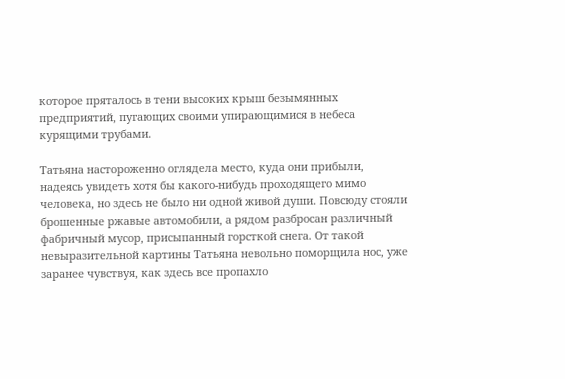которое пряталось в тени высоких крыш безымянных предприятий, пугающих своими упирающимися в небеса курящими трубами.

Татьяна настороженно оглядела место, куда они прибыли, надеясь увидеть хотя бы какого-нибудь проходящего мимо человека, но здесь не было ни одной живой души. Повсюду стояли брошенные ржавые автомобили, а рядом разбросан различный фабричный мусор, присыпанный горсткой снега. От такой невыразительной картины Татьяна невольно поморщила нос, уже заранее чувствуя, как здесь все пропахло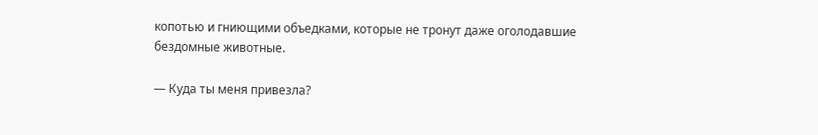копотью и гниющими объедками, которые не тронут даже оголодавшие бездомные животные.

— Куда ты меня привезла?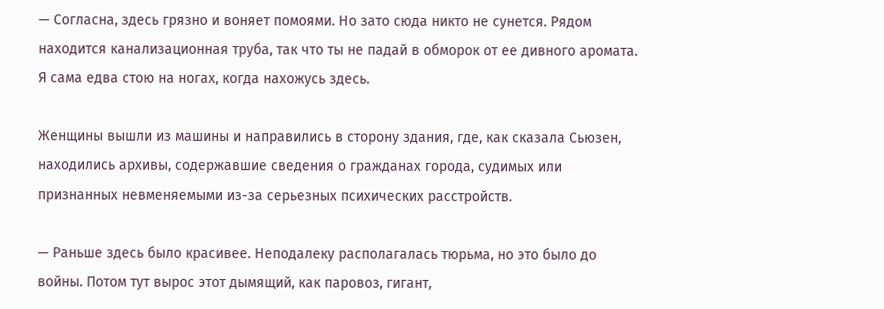— Согласна, здесь грязно и воняет помоями. Но зато сюда никто не сунется. Рядом находится канализационная труба, так что ты не падай в обморок от ее дивного аромата. Я сама едва стою на ногах, когда нахожусь здесь.

Женщины вышли из машины и направились в сторону здания, где, как сказала Сьюзен, находились архивы, содержавшие сведения о гражданах города, судимых или признанных невменяемыми из-за серьезных психических расстройств.

— Раньше здесь было красивее. Неподалеку располагалась тюрьма, но это было до войны. Потом тут вырос этот дымящий, как паровоз, гигант,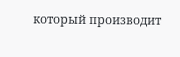который производит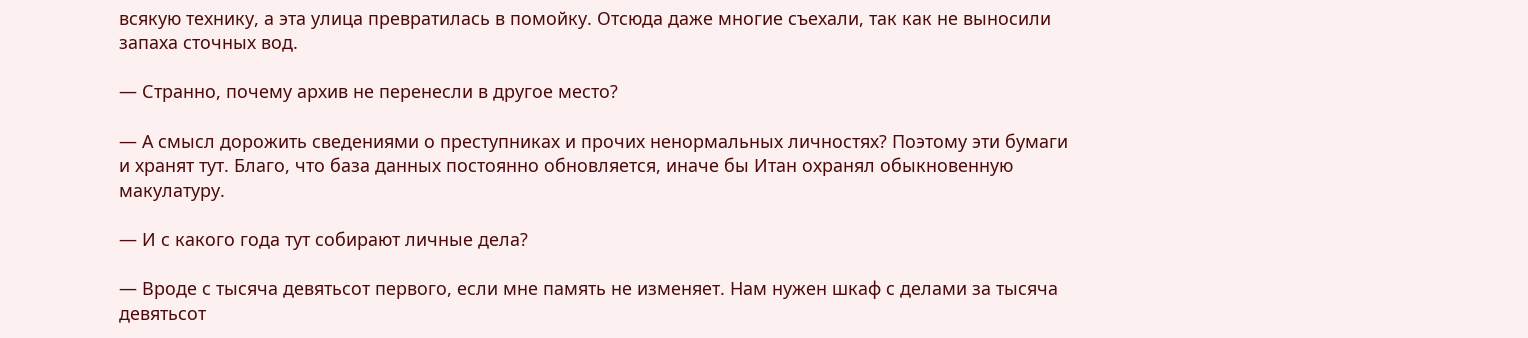всякую технику, а эта улица превратилась в помойку. Отсюда даже многие съехали, так как не выносили запаха сточных вод.

— Странно, почему архив не перенесли в другое место?

— А смысл дорожить сведениями о преступниках и прочих ненормальных личностях? Поэтому эти бумаги и хранят тут. Благо, что база данных постоянно обновляется, иначе бы Итан охранял обыкновенную макулатуру.

— И с какого года тут собирают личные дела?

— Вроде с тысяча девятьсот первого, если мне память не изменяет. Нам нужен шкаф с делами за тысяча девятьсот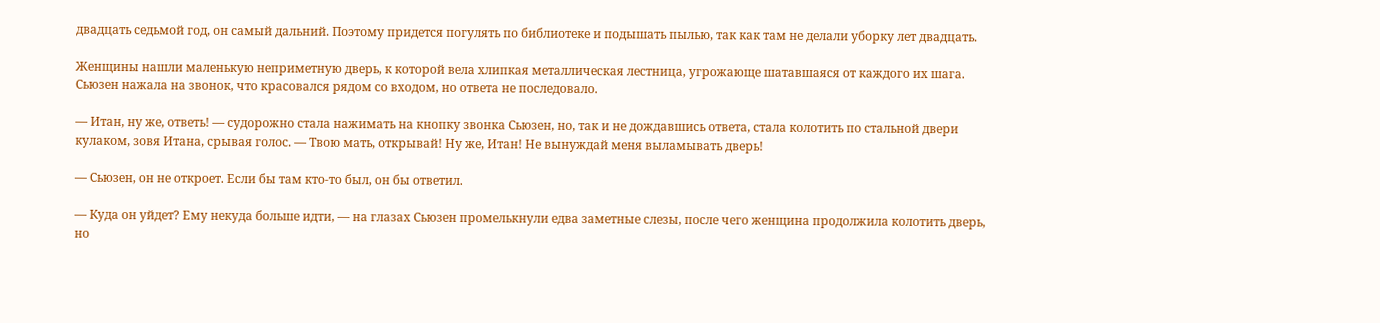двадцать седьмой год, он самый дальний. Поэтому придется погулять по библиотеке и подышать пылью, так как там не делали уборку лет двадцать.

Женщины нашли маленькую неприметную дверь, к которой вела хлипкая металлическая лестница, угрожающе шатавшаяся от каждого их шага. Сьюзен нажала на звонок, что красовался рядом со входом, но ответа не последовало.

— Итан, ну же, ответь! — судорожно стала нажимать на кнопку звонка Сьюзен, но, так и не дождавшись ответа, стала колотить по стальной двери кулаком, зовя Итана, срывая голос. — Твою мать, открывай! Ну же, Итан! Не вынуждай меня выламывать дверь!

— Сьюзен, он не откроет. Если бы там кто-то был, он бы ответил.

— Куда он уйдет? Ему некуда больше идти, — на глазах Сьюзен промелькнули едва заметные слезы, после чего женщина продолжила колотить дверь, но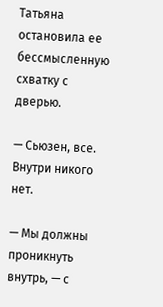Татьяна остановила ее бессмысленную схватку с дверью.

— Сьюзен, все. Внутри никого нет.

— Мы должны проникнуть внутрь, — с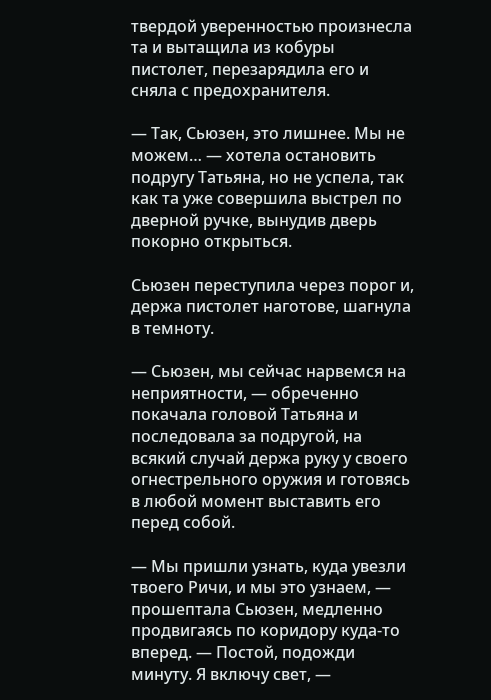твердой уверенностью произнесла та и вытащила из кобуры пистолет, перезарядила его и сняла с предохранителя.

— Так, Сьюзен, это лишнее. Мы не можем… — хотела остановить подругу Татьяна, но не успела, так как та уже совершила выстрел по дверной ручке, вынудив дверь покорно открыться.

Сьюзен переступила через порог и, держа пистолет наготове, шагнула в темноту.

— Сьюзен, мы сейчас нарвемся на неприятности, — обреченно покачала головой Татьяна и последовала за подругой, на всякий случай держа руку у своего огнестрельного оружия и готовясь в любой момент выставить его перед собой.

— Мы пришли узнать, куда увезли твоего Ричи, и мы это узнаем, — прошептала Сьюзен, медленно продвигаясь по коридору куда-то вперед. — Постой, подожди минуту. Я включу свет, —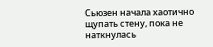Сьюзен начала хаотично щупать стену, пока не наткнулась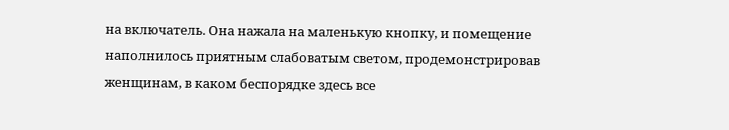на включатель. Она нажала на маленькую кнопку, и помещение наполнилось приятным слабоватым светом, продемонстрировав женщинам, в каком беспорядке здесь все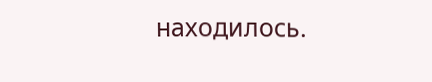находилось.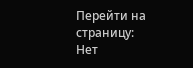Перейти на страницу:
Нет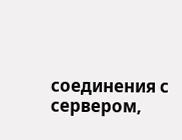соединения с сервером,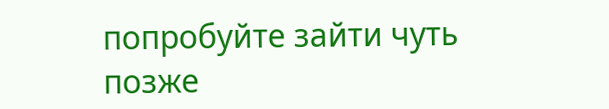попробуйте зайти чуть позже